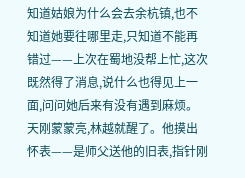知道姑娘为什么会去余杭镇,也不知道她要往哪里走,只知道不能再错过——上次在蜀地没帮上忙,这次既然得了消息,说什么也得见上一面,问问她后来有没有遇到麻烦。
天刚蒙蒙亮,林越就醒了。他摸出怀表——是师父送他的旧表,指针刚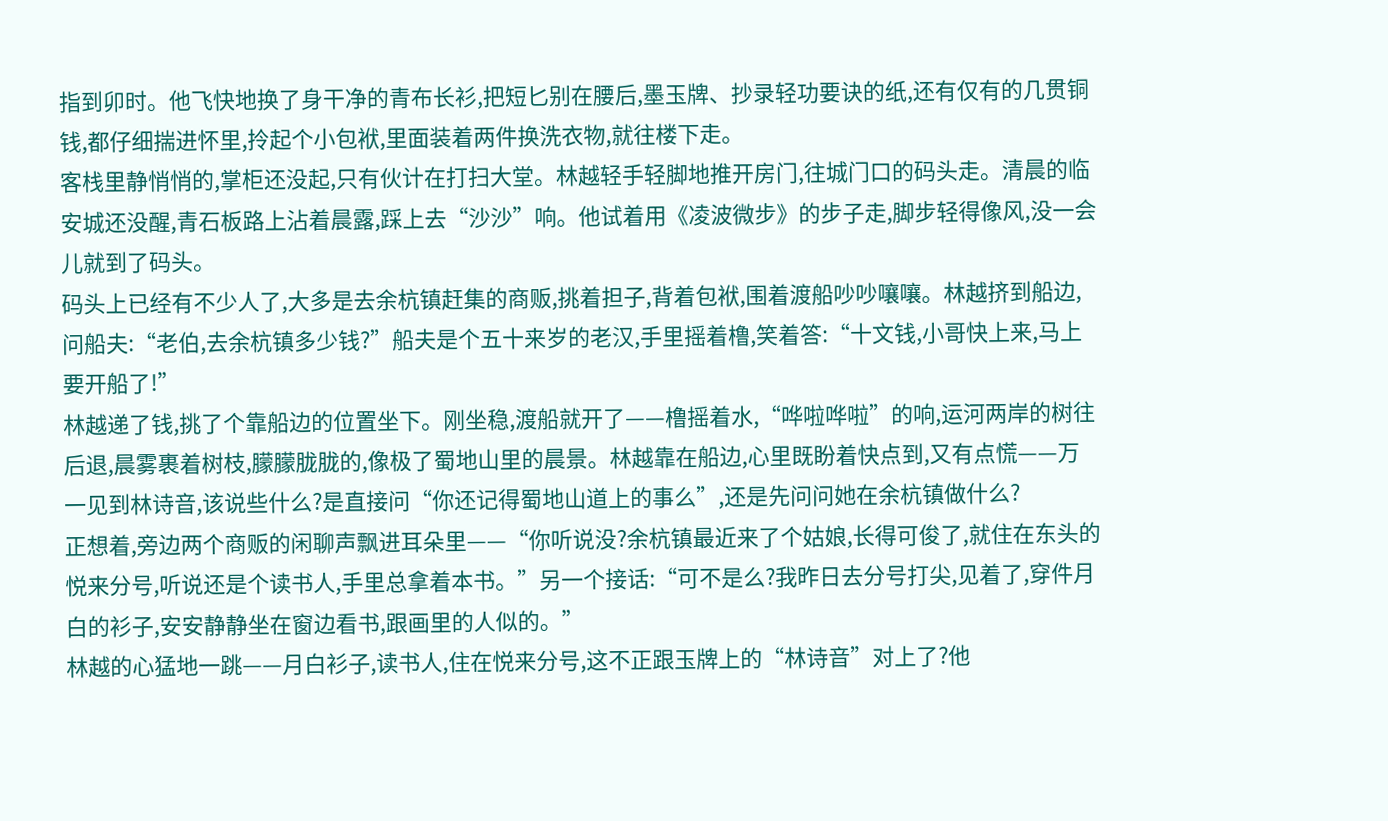指到卯时。他飞快地换了身干净的青布长衫,把短匕别在腰后,墨玉牌、抄录轻功要诀的纸,还有仅有的几贯铜钱,都仔细揣进怀里,拎起个小包袱,里面装着两件换洗衣物,就往楼下走。
客栈里静悄悄的,掌柜还没起,只有伙计在打扫大堂。林越轻手轻脚地推开房门,往城门口的码头走。清晨的临安城还没醒,青石板路上沾着晨露,踩上去“沙沙”响。他试着用《凌波微步》的步子走,脚步轻得像风,没一会儿就到了码头。
码头上已经有不少人了,大多是去余杭镇赶集的商贩,挑着担子,背着包袱,围着渡船吵吵嚷嚷。林越挤到船边,问船夫:“老伯,去余杭镇多少钱?”船夫是个五十来岁的老汉,手里摇着橹,笑着答:“十文钱,小哥快上来,马上要开船了!”
林越递了钱,挑了个靠船边的位置坐下。刚坐稳,渡船就开了——橹摇着水,“哗啦哗啦”的响,运河两岸的树往后退,晨雾裹着树枝,朦朦胧胧的,像极了蜀地山里的晨景。林越靠在船边,心里既盼着快点到,又有点慌——万一见到林诗音,该说些什么?是直接问“你还记得蜀地山道上的事么”,还是先问问她在余杭镇做什么?
正想着,旁边两个商贩的闲聊声飘进耳朵里——“你听说没?余杭镇最近来了个姑娘,长得可俊了,就住在东头的悦来分号,听说还是个读书人,手里总拿着本书。”另一个接话:“可不是么?我昨日去分号打尖,见着了,穿件月白的衫子,安安静静坐在窗边看书,跟画里的人似的。”
林越的心猛地一跳——月白衫子,读书人,住在悦来分号,这不正跟玉牌上的“林诗音”对上了?他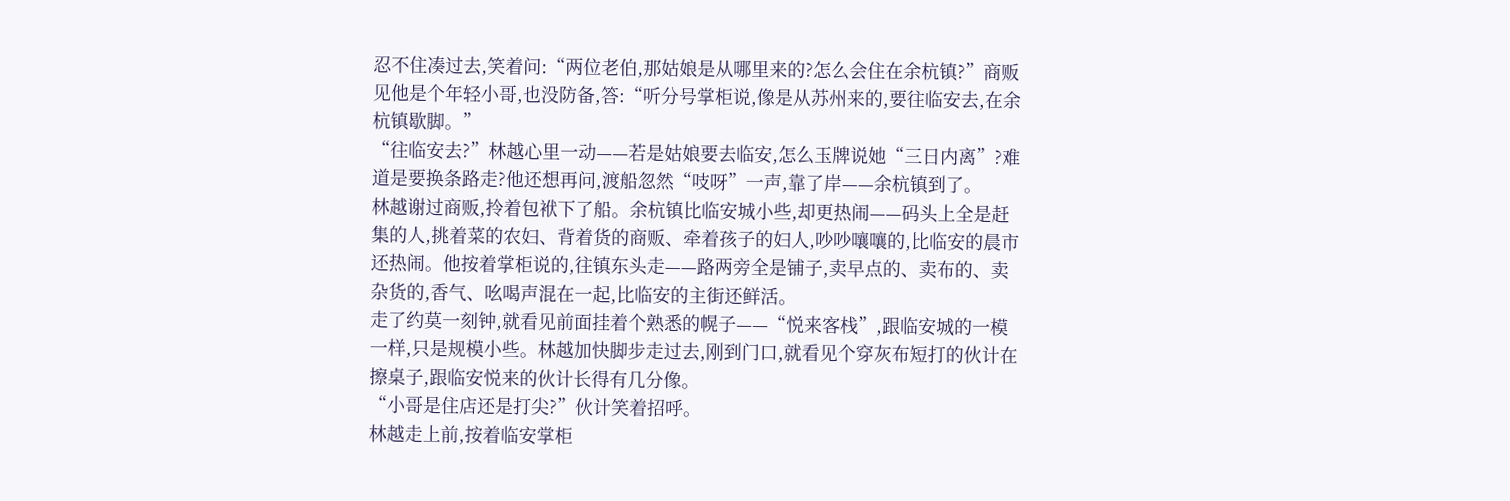忍不住凑过去,笑着问:“两位老伯,那姑娘是从哪里来的?怎么会住在余杭镇?”商贩见他是个年轻小哥,也没防备,答:“听分号掌柜说,像是从苏州来的,要往临安去,在余杭镇歇脚。”
“往临安去?”林越心里一动——若是姑娘要去临安,怎么玉牌说她“三日内离”?难道是要换条路走?他还想再问,渡船忽然“吱呀”一声,靠了岸——余杭镇到了。
林越谢过商贩,拎着包袱下了船。余杭镇比临安城小些,却更热闹——码头上全是赶集的人,挑着菜的农妇、背着货的商贩、牵着孩子的妇人,吵吵嚷嚷的,比临安的晨市还热闹。他按着掌柜说的,往镇东头走——路两旁全是铺子,卖早点的、卖布的、卖杂货的,香气、吆喝声混在一起,比临安的主街还鲜活。
走了约莫一刻钟,就看见前面挂着个熟悉的幌子——“悦来客栈”,跟临安城的一模一样,只是规模小些。林越加快脚步走过去,刚到门口,就看见个穿灰布短打的伙计在擦桌子,跟临安悦来的伙计长得有几分像。
“小哥是住店还是打尖?”伙计笑着招呼。
林越走上前,按着临安掌柜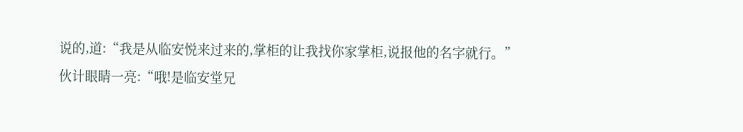说的,道:“我是从临安悦来过来的,掌柜的让我找你家掌柜,说报他的名字就行。”
伙计眼睛一亮:“哦!是临安堂兄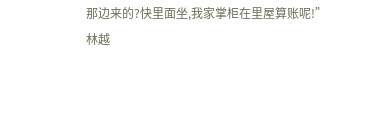那边来的?快里面坐,我家掌柜在里屋算账呢!”
林越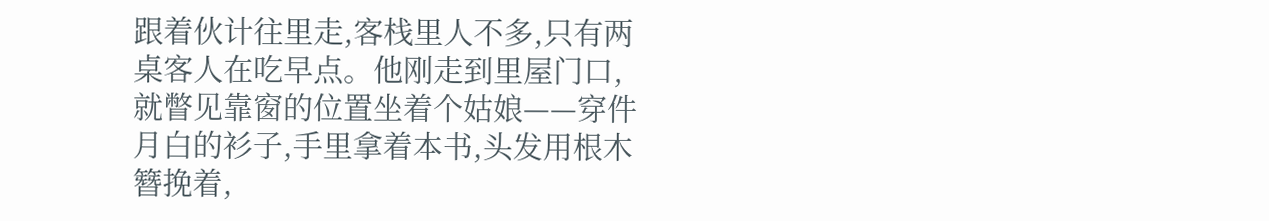跟着伙计往里走,客栈里人不多,只有两桌客人在吃早点。他刚走到里屋门口,就瞥见靠窗的位置坐着个姑娘——穿件月白的衫子,手里拿着本书,头发用根木簪挽着,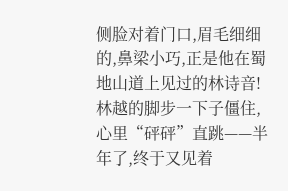侧脸对着门口,眉毛细细的,鼻梁小巧,正是他在蜀地山道上见过的林诗音!
林越的脚步一下子僵住,心里“砰砰”直跳——半年了,终于又见着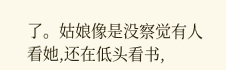了。姑娘像是没察觉有人看她,还在低头看书,